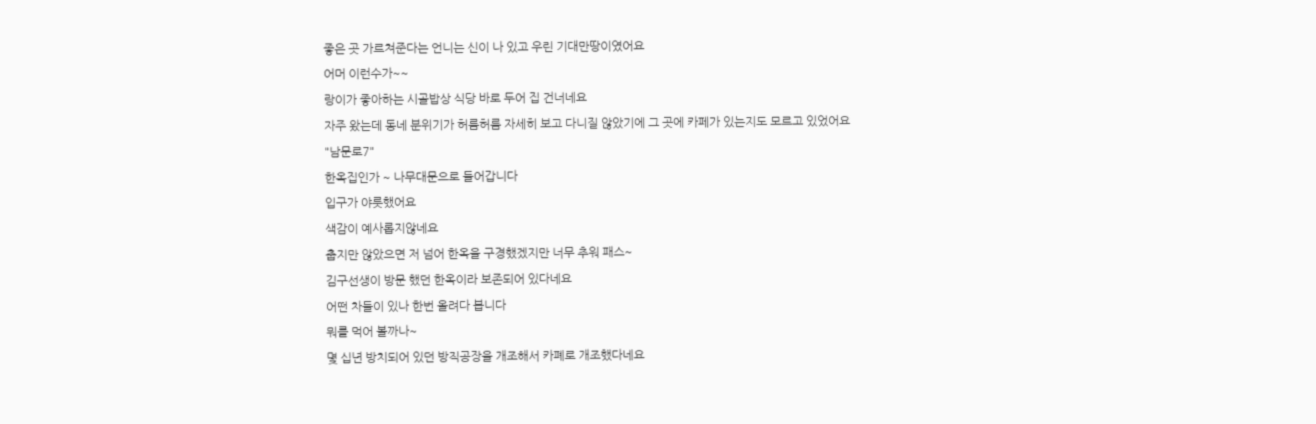좋은 곳 가르쳐준다는 언니는 신이 나 있고 우린 기대만땅이였어요
어머 이런수가~~
랑이가 좋아하는 시골밥상 식당 바로 두어 집 건너네요
자주 왔는데 동네 분위기가 허름허름 자세히 보고 다니질 않았기에 그 곳에 카페가 있는지도 모르고 있었어요
"남문로7"
한옥집인가 ~ 나무대문으로 들어갑니다
입구가 야릇했어요
색감이 예사롭지않네요
춥지만 않았으면 저 넘어 한옥을 구경했겠지만 너무 추워 패스~
김구선생이 방문 했던 한옥이라 보존되어 있다네요
어떤 차들이 있나 한번 올려다 봅니다
뭐를 먹어 볼까나~
몇 십년 방치되어 있던 방직공장을 개조해서 카폐로 개조했다네요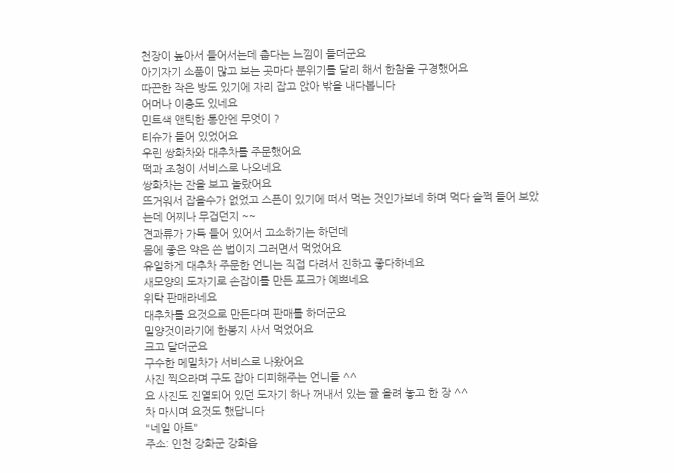천장이 높아서 들어서는데 춥다는 느낌이 들더군요
아기자기 소품이 많고 보는 곳마다 분위기를 달리 해서 한참을 구경했어요
따끈한 작은 방도 있기에 자리 잡고 앉아 밖을 내다봅니다
어머나 이층도 있네요
민트색 앤틱한 통안엔 무엇이 ?
티슈가 들어 있었어요
우린 쌍화차와 대추차를 주문했어요
떡과 조청이 서비스로 나오네요
쌍화차는 잔을 보고 놀랐어요
뜨거워서 잡을수가 없었고 스픈이 있기에 떠서 먹는 것인가보네 하며 먹다 슬쩍 들어 보았는데 어찌나 무겁던지 ~~
견과류가 가득 들어 있어서 고소하기는 하던데
몸에 좋은 약은 쓴 법이지 그러면서 먹었어요
유일하게 대추차 주문한 언니는 직접 다려서 진하고 좋다하네요
새모양의 도자기로 손잡이를 만든 포크가 예쁘네요
위탁 판매라네요
대추차를 요것으로 만든다며 판매를 하더군요
밀양것이라기에 한봉지 사서 먹었어요
크고 달더군요
구수한 메밀차가 서비스로 나왔어요
사진 찍으라며 구도 잡아 디피해주는 언니들 ^^
요 사진도 진열되어 있던 도자기 하나 꺼내서 있는 귤 올려 놓고 한 장 ^^
차 마시며 요것도 했답니다
"네일 아트"
주소: 인천 강화군 강화읍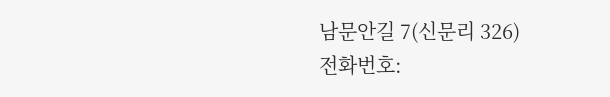남문안길 7(신문리 326)
전화번호: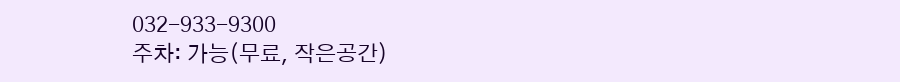032-933-9300
주차: 가능(무료, 작은공간)